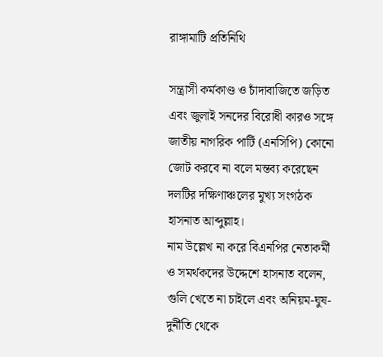রাঙ্গামাটি প্রতিনিথি

সন্ত্রাসী কর্মকাণ্ড ও চাঁদাবাজিতে জড়িত এবং জুলাই সনদের বিরোধী কারও সঙ্গে জাতীয় নাগরিক পার্টি (এনসিপি) কোনো জোট করবে না বলে মন্তব্য করেছেন দলটির দক্ষিণাঞ্চলের মুখ্য সংগঠক হাসনাত আব্দুল্লাহ।
নাম উল্লেখ না করে বিএনপির নেতাকর্মী ও সমর্থকদের উদ্দেশে হাসনাত বলেন, গুলি খেতে না চাইলে এবং অনিয়ম-ঘুষ-দুর্নীতি থেকে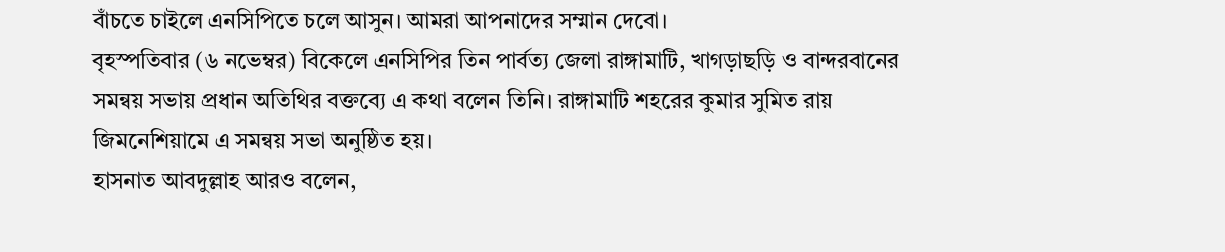বাঁচতে চাইলে এনসিপিতে চলে আসুন। আমরা আপনাদের সম্মান দেবো।
বৃহস্পতিবার (৬ নভেম্বর) বিকেলে এনসিপির তিন পার্বত্য জেলা রাঙ্গামাটি, খাগড়াছড়ি ও বান্দরবানের সমন্বয় সভায় প্রধান অতিথির বক্তব্যে এ কথা বলেন তিনি। রাঙ্গামাটি শহরের কুমার সুমিত রায় জিমনেশিয়ামে এ সমন্বয় সভা অনুষ্ঠিত হয়।
হাসনাত আবদুল্লাহ আরও বলেন,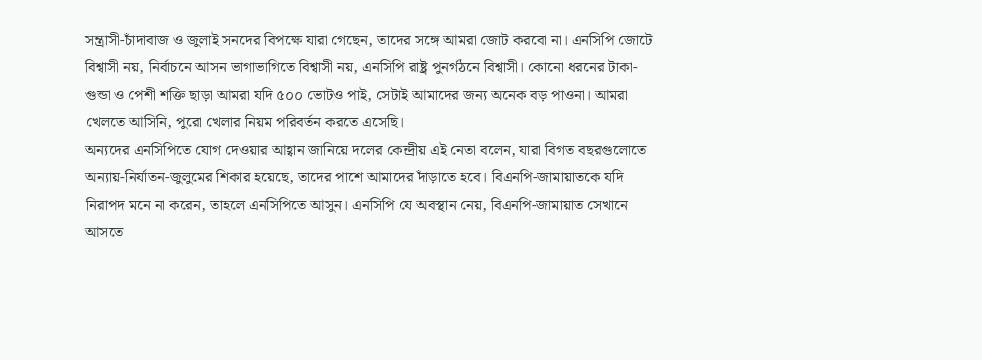সন্ত্রাসী-চাঁদাবাজ ও জুলাই সনদের বিপক্ষে যারা গেছেন, তাদের সঙ্গে আমরা জোট করবো না। এনসিপি জোটে বিশ্বাসী নয়, নির্বাচনে আসন ভাগাভাগিতে বিশ্বাসী নয়, এনসিপি রাষ্ট্র পুনর্গঠনে বিশ্বাসী। কোনো ধরনের টাকা-গুন্ডা ও পেশী শক্তি ছাড়া আমরা যদি ৫০০ ভোটও পাই, সেটাই আমাদের জন্য অনেক বড় পাওনা। আমরা খেলতে আসিনি, পুরো খেলার নিয়ম পরিবর্তন করতে এসেছি।
অন্যদের এনসিপিতে যোগ দেওয়ার আহ্বান জানিয়ে দলের কেন্দ্রীয় এই নেতা বলেন, যারা বিগত বছরগুলোতে অন্যায়-নির্যাতন-জুলুমের শিকার হয়েছে, তাদের পাশে আমাদের দাঁড়াতে হবে। বিএনপি-জামায়াতকে যদি নিরাপদ মনে না করেন, তাহলে এনসিপিতে আসুন। এনসিপি যে অবস্থান নেয়, বিএনপি-জামায়াত সেখানে আসতে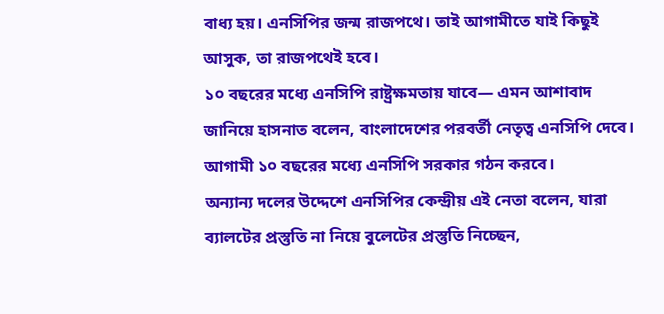বাধ্য হয়। এনসিপির জন্ম রাজপথে। তাই আগামীতে যাই কিছুই আসুক, তা রাজপথেই হবে।
১০ বছরের মধ্যে এনসিপি রাষ্ট্রক্ষমতায় যাবে— এমন আশাবাদ জানিয়ে হাসনাত বলেন, বাংলাদেশের পরবর্তী নেতৃত্ব এনসিপি দেবে। আগামী ১০ বছরের মধ্যে এনসিপি সরকার গঠন করবে।
অন্যান্য দলের উদ্দেশে এনসিপির কেন্দ্রীয় এই নেতা বলেন, যারা ব্যালটের প্রস্তুতি না নিয়ে বুলেটের প্রস্তুতি নিচ্ছেন,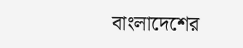বাংলাদেশের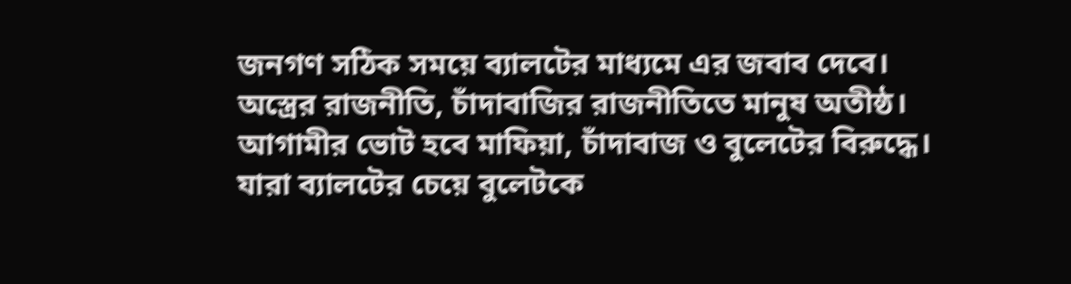জনগণ সঠিক সময়ে ব্যালটের মাধ্যমে এর জবাব দেবে। অস্ত্রের রাজনীতি, চাঁদাবাজির রাজনীতিতে মানুষ অতীষ্ঠ। আগামীর ভোট হবে মাফিয়া, চাঁদাবাজ ও বুলেটের বিরুদ্ধে। যারা ব্যালটের চেয়ে বুলেটকে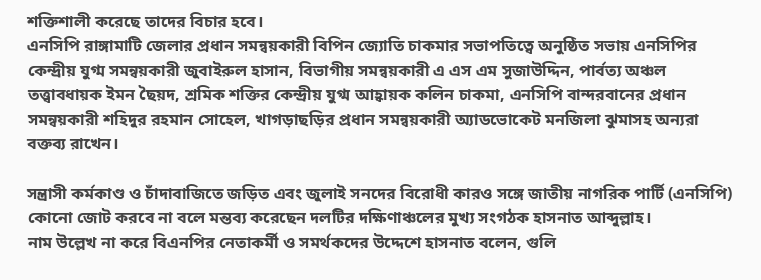শক্তিশালী করেছে তাদের বিচার হবে।
এনসিপি রাঙ্গামাটি জেলার প্রধান সমন্বয়কারী বিপিন জ্যোতি চাকমার সভাপতিত্বে অনুষ্ঠিত সভায় এনসিপির কেন্দ্রীয় যুগ্ম সমন্বয়কারী জুবাইরুল হাসান, বিভাগীয় সমন্বয়কারী এ এস এম সুজাউদ্দিন, পার্বত্য অঞ্চল তত্ত্বাবধায়ক ইমন ছৈয়দ, শ্রমিক শক্তির কেন্দ্রীয় যুগ্ম আহ্বায়ক কলিন চাকমা, এনসিপি বান্দরবানের প্রধান সমন্বয়কারী শহিদুর রহমান সোহেল, খাগড়াছড়ির প্রধান সমন্বয়কারী অ্যাডভোকেট মনজিলা ঝুমাসহ অন্যরা বক্তব্য রাখেন।

সন্ত্রাসী কর্মকাণ্ড ও চাঁদাবাজিতে জড়িত এবং জুলাই সনদের বিরোধী কারও সঙ্গে জাতীয় নাগরিক পার্টি (এনসিপি) কোনো জোট করবে না বলে মন্তব্য করেছেন দলটির দক্ষিণাঞ্চলের মুখ্য সংগঠক হাসনাত আব্দুল্লাহ।
নাম উল্লেখ না করে বিএনপির নেতাকর্মী ও সমর্থকদের উদ্দেশে হাসনাত বলেন, গুলি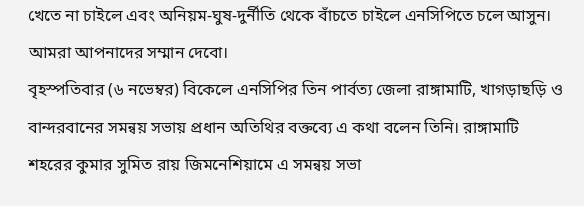খেতে না চাইলে এবং অনিয়ম-ঘুষ-দুর্নীতি থেকে বাঁচতে চাইলে এনসিপিতে চলে আসুন। আমরা আপনাদের সম্মান দেবো।
বৃহস্পতিবার (৬ নভেম্বর) বিকেলে এনসিপির তিন পার্বত্য জেলা রাঙ্গামাটি, খাগড়াছড়ি ও বান্দরবানের সমন্বয় সভায় প্রধান অতিথির বক্তব্যে এ কথা বলেন তিনি। রাঙ্গামাটি শহরের কুমার সুমিত রায় জিমনেশিয়ামে এ সমন্বয় সভা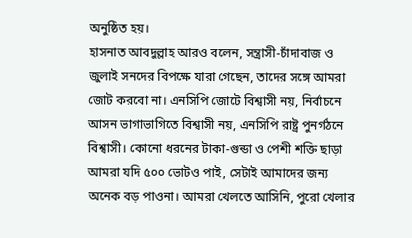অনুষ্ঠিত হয়।
হাসনাত আবদুল্লাহ আরও বলেন, সন্ত্রাসী-চাঁদাবাজ ও জুলাই সনদের বিপক্ষে যারা গেছেন, তাদের সঙ্গে আমরা জোট করবো না। এনসিপি জোটে বিশ্বাসী নয়, নির্বাচনে আসন ভাগাভাগিতে বিশ্বাসী নয়, এনসিপি রাষ্ট্র পুনর্গঠনে বিশ্বাসী। কোনো ধরনের টাকা-গুন্ডা ও পেশী শক্তি ছাড়া আমরা যদি ৫০০ ভোটও পাই, সেটাই আমাদের জন্য অনেক বড় পাওনা। আমরা খেলতে আসিনি, পুরো খেলার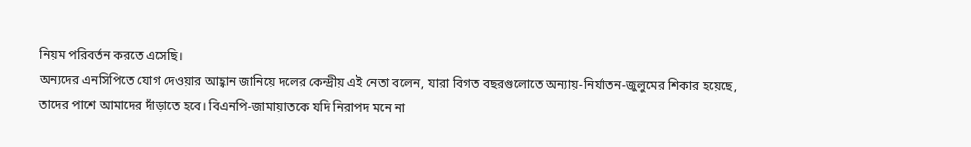নিয়ম পরিবর্তন করতে এসেছি।
অন্যদের এনসিপিতে যোগ দেওয়ার আহ্বান জানিয়ে দলের কেন্দ্রীয় এই নেতা বলেন, যারা বিগত বছরগুলোতে অন্যায়-নির্যাতন-জুলুমের শিকার হয়েছে, তাদের পাশে আমাদের দাঁড়াতে হবে। বিএনপি-জামায়াতকে যদি নিরাপদ মনে না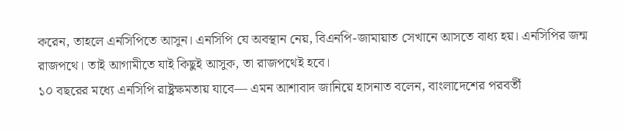করেন, তাহলে এনসিপিতে আসুন। এনসিপি যে অবস্থান নেয়, বিএনপি-জামায়াত সেখানে আসতে বাধ্য হয়। এনসিপির জন্ম রাজপথে। তাই আগামীতে যাই কিছুই আসুক, তা রাজপথেই হবে।
১০ বছরের মধ্যে এনসিপি রাষ্ট্রক্ষমতায় যাবে— এমন আশাবাদ জানিয়ে হাসনাত বলেন, বাংলাদেশের পরবর্তী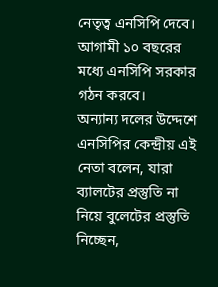নেতৃত্ব এনসিপি দেবে। আগামী ১০ বছরের মধ্যে এনসিপি সরকার গঠন করবে।
অন্যান্য দলের উদ্দেশে এনসিপির কেন্দ্রীয় এই নেতা বলেন, যারা ব্যালটের প্রস্তুতি না নিয়ে বুলেটের প্রস্তুতি নিচ্ছেন,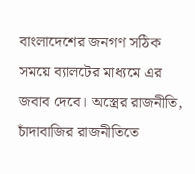বাংলাদেশের জনগণ সঠিক সময়ে ব্যালটের মাধ্যমে এর জবাব দেবে। অস্ত্রের রাজনীতি, চাঁদাবাজির রাজনীতিতে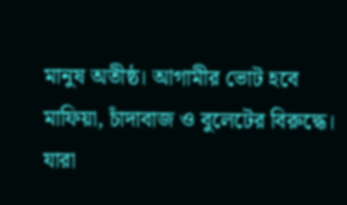মানুষ অতীষ্ঠ। আগামীর ভোট হবে মাফিয়া, চাঁদাবাজ ও বুলেটের বিরুদ্ধে। যারা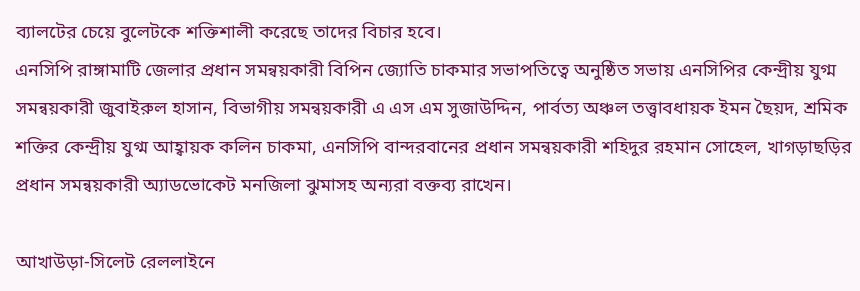ব্যালটের চেয়ে বুলেটকে শক্তিশালী করেছে তাদের বিচার হবে।
এনসিপি রাঙ্গামাটি জেলার প্রধান সমন্বয়কারী বিপিন জ্যোতি চাকমার সভাপতিত্বে অনুষ্ঠিত সভায় এনসিপির কেন্দ্রীয় যুগ্ম সমন্বয়কারী জুবাইরুল হাসান, বিভাগীয় সমন্বয়কারী এ এস এম সুজাউদ্দিন, পার্বত্য অঞ্চল তত্ত্বাবধায়ক ইমন ছৈয়দ, শ্রমিক শক্তির কেন্দ্রীয় যুগ্ম আহ্বায়ক কলিন চাকমা, এনসিপি বান্দরবানের প্রধান সমন্বয়কারী শহিদুর রহমান সোহেল, খাগড়াছড়ির প্রধান সমন্বয়কারী অ্যাডভোকেট মনজিলা ঝুমাসহ অন্যরা বক্তব্য রাখেন।

আখাউড়া-সিলেট রেললাইনে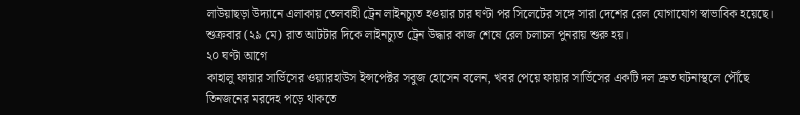লাউয়াছড়া উদ্যানে এলাকায় তেলবাহী ট্রেন লাইনচ্যুত হওয়ার চার ঘণ্টা পর সিলেটের সঙ্গে সারা দেশের রেল যোগাযোগ স্বাভাবিক হয়েছে। শুক্রবার (২৯ মে) রাত আটটার দিকে লাইনচ্যুত ট্রেন উদ্ধার কাজ শেষে রেল চলাচল পুনরায় শুরু হয়।
২০ ঘণ্টা আগে
কাহালু ফায়ার সার্ভিসের ওয়্যারহাউস ইন্সপেক্টর সবুজ হোসেন বলেন, খবর পেয়ে ফায়ার সার্ভিসের একটি দল দ্রুত ঘটনাস্থলে পৌঁছে তিনজনের মরদেহ পড়ে থাকতে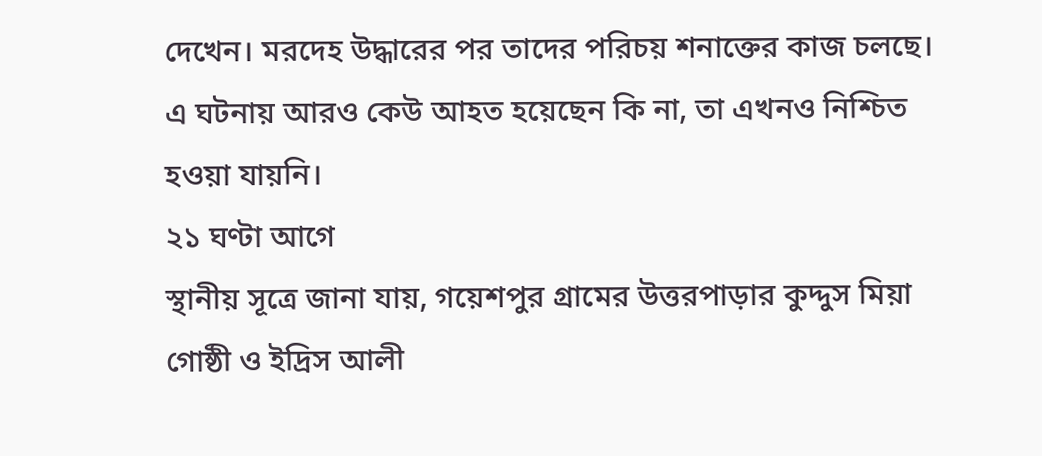দেখেন। মরদেহ উদ্ধারের পর তাদের পরিচয় শনাক্তের কাজ চলছে। এ ঘটনায় আরও কেউ আহত হয়েছেন কি না, তা এখনও নিশ্চিত হওয়া যায়নি।
২১ ঘণ্টা আগে
স্থানীয় সূত্রে জানা যায়, গয়েশপুর গ্রামের উত্তরপাড়ার কুদ্দুস মিয়া গোষ্ঠী ও ইদ্রিস আলী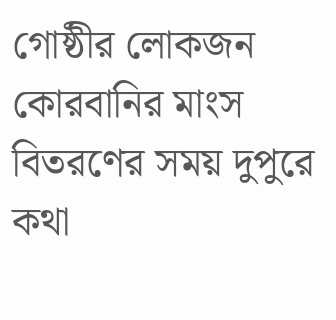গোষ্ঠীর লোকজন কোরবানির মাংস বিতরণের সময় দুপুরে কথা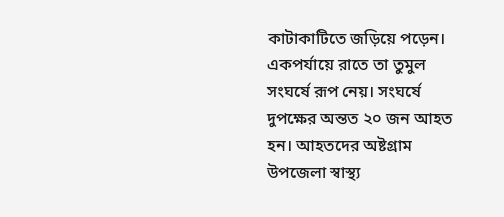কাটাকাটিতে জড়িয়ে পড়েন। একপর্যায়ে রাতে তা তুমুল সংঘর্ষে রূপ নেয়। সংঘর্ষে দুপক্ষের অন্তত ২০ জন আহত হন। আহতদের অষ্টগ্রাম উপজেলা স্বাস্থ্য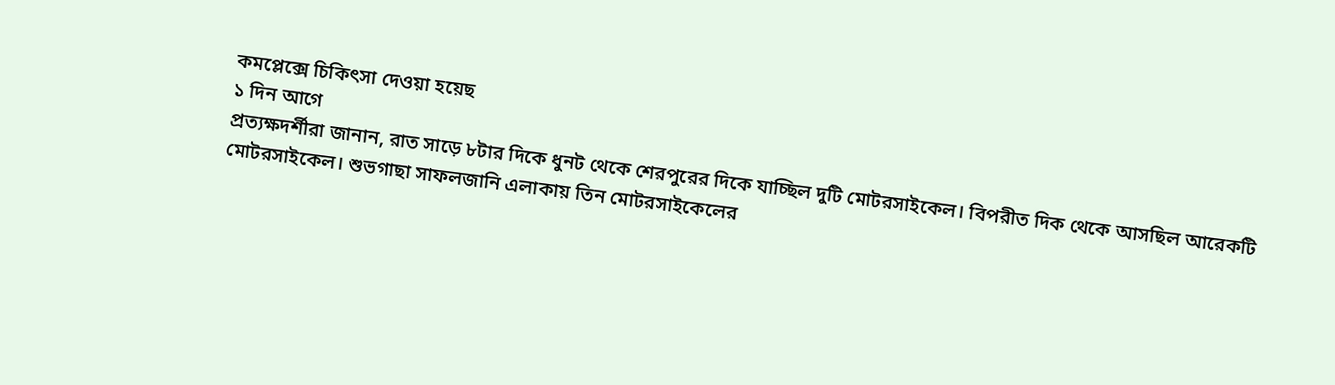কমপ্লেক্সে চিকিৎসা দেওয়া হয়েছ
১ দিন আগে
প্রত্যক্ষদর্শীরা জানান, রাত সাড়ে ৮টার দিকে ধুনট থেকে শেরপুরের দিকে যাচ্ছিল দুটি মোটরসাইকেল। বিপরীত দিক থেকে আসছিল আরেকটি মোটরসাইকেল। শুভগাছা সাফলজানি এলাকায় তিন মোটরসাইকেলের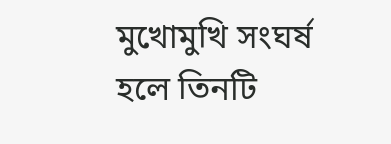মুখোমুখি সংঘর্ষ হলে তিনটি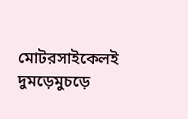মোটরসাইকেলই দুমড়েমুচড়ে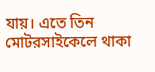যায়। এতে তিন মোটরসাইকেলে থাকা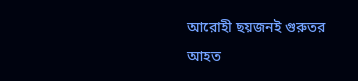আরোহী ছয়জনই গুরুতর আহত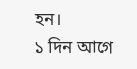হন।
১ দিন আগে